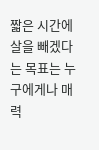짧은 시간에 살을 빼겠다는 목표는 누구에게나 매력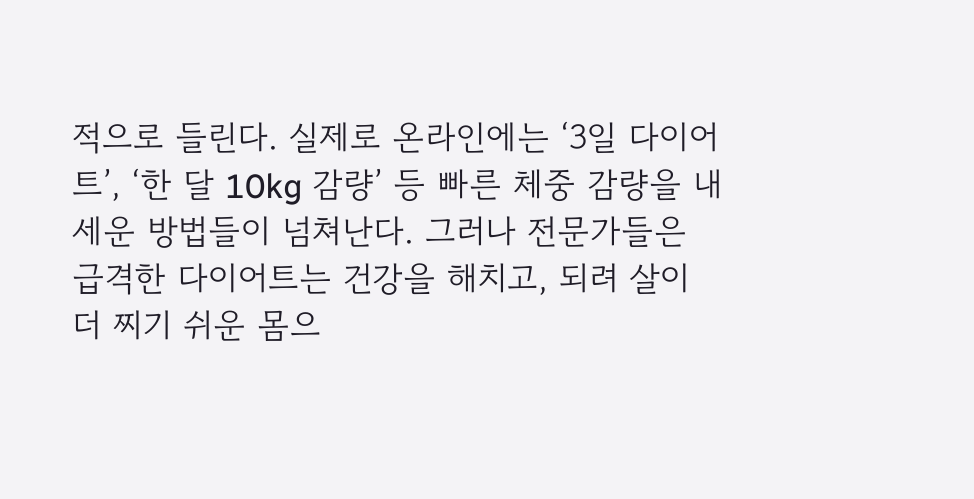적으로 들린다. 실제로 온라인에는 ‘3일 다이어트’, ‘한 달 10kg 감량’ 등 빠른 체중 감량을 내세운 방법들이 넘쳐난다. 그러나 전문가들은 급격한 다이어트는 건강을 해치고, 되려 살이 더 찌기 쉬운 몸으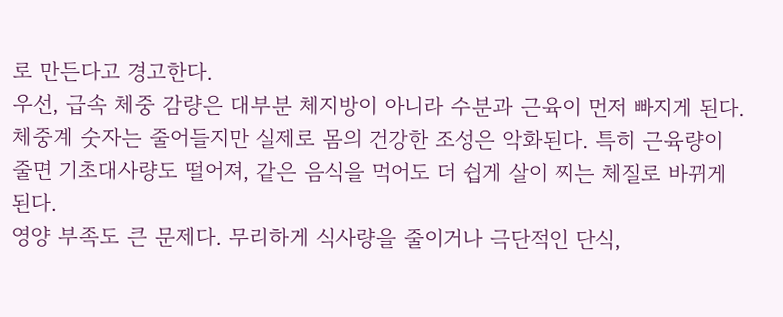로 만든다고 경고한다.
우선, 급속 체중 감량은 대부분 체지방이 아니라 수분과 근육이 먼저 빠지게 된다. 체중계 숫자는 줄어들지만 실제로 몸의 건강한 조성은 악화된다. 특히 근육량이 줄면 기초대사량도 떨어져, 같은 음식을 먹어도 더 쉽게 살이 찌는 체질로 바뀌게 된다.
영양 부족도 큰 문제다. 무리하게 식사량을 줄이거나 극단적인 단식,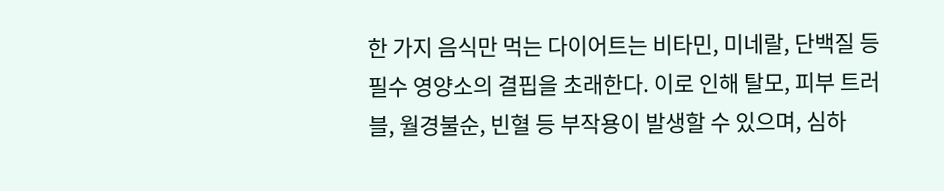한 가지 음식만 먹는 다이어트는 비타민, 미네랄, 단백질 등 필수 영양소의 결핍을 초래한다. 이로 인해 탈모, 피부 트러블, 월경불순, 빈혈 등 부작용이 발생할 수 있으며, 심하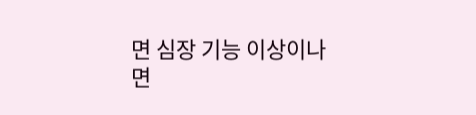면 심장 기능 이상이나 면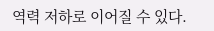역력 저하로 이어질 수 있다.